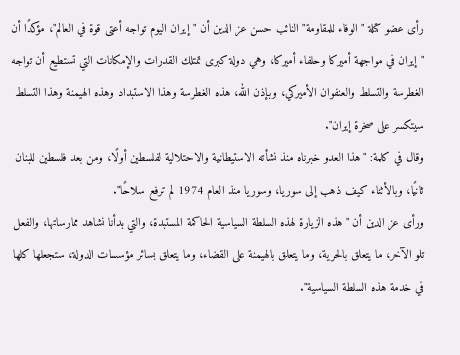رأى عضو كتلة "الوفاء للمقاومة" النائب حسن عز الدين أن "إيران اليوم تواجه أعتى قوة في العالم"، مؤكدًا أن "إيران في مواجهة أميركا وحلفاء أميركا، وهي دولة كبرى تمتلك القدرات والإمكانات التي تستطيع أن تواجه الغطرسة والتسلط والعنفوان الأميركي، وبإذن الله، هذه الغطرسة وهذا الاستبداد وهذه الهيمنة وهذا التسلط سيتكسر على صخرة إيران".
وقال في كلمة: "هذا العدو خبرناه منذ نشأته الاستيطانية والاحتلالية لفلسطين أولًا، ومن بعد فلسطين للبنان ثانيًا، وبالأثناء كيف ذهب إلى سوريا، وسوريا منذ العام 1974 لم ترفع سلاحًا".
ورأى عز الدين أن "هذه الزيارة لهذه السلطة السياسية الحاكمة المستبدة، والتي بدأنا نشاهد ممارساتها، والفعل تلو الآخر، ما يتعلق بالحرية، وما يتعلق بالهيمنة على القضاء، وما يتعلق بسائر مؤسسات الدولة، ستجعلها كلها في خدمة هذه السلطة السياسية".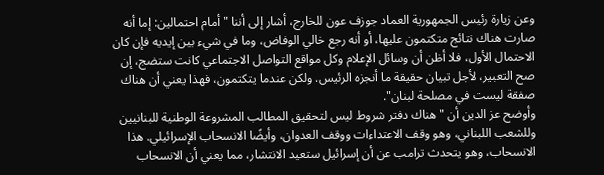وعن زيارة رئيس الجمهورية العماد جوزف عون للخارج، أشار إلى أننا "أمام احتمالين: إما أنه صارت هناك نتائج متكتمون عليها، أو أنه رجع خالي الوفاض، وما في شيء بين إيديه فإن كان الاحتمال الأول، فلا أظن أن وسائل الإعلام وكل مواقع التواصل الاجتماعي كانت ستضج، إن صح التعبير، لأجل تبيان حقيقة ما أنجزه الرئيس. ولكن عندما يتكتمون، فهذا يعني أن هناك صفقة ليست في مصلحة لبنان".
وأوضح عز الدين أن "هناك دفتر شروط ليس لتحقيق المطالب المشروعة الوطنية للبنانيين وللشعب اللبناني، وهو وقف الاعتداءات ووقف العدوان، وأيضًا الانسحاب الإسرائيلي. هذا الانسحاب، وهو يتحدث ترامب عن أن إسرائيل ستعيد الانتشار، مما يعني أن الانسحاب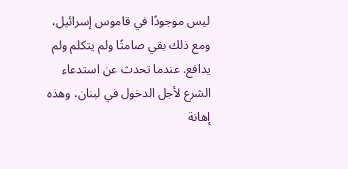ليس موجودًا في قاموس إسرائيل، ومع ذلك بقي صامتًا ولم يتكلم ولم يدافع. عندما تحدث عن استدعاء الشرع لأجل الدخول في لبنان، وهذه إهانة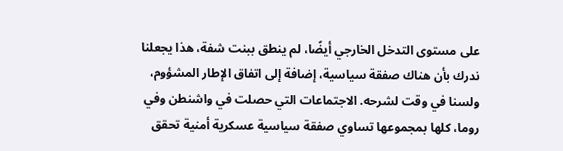على مستوى التدخل الخارجي أيضًا، لم ينطق ببنت شفة، هذا يجعلنا ندرك بأن هناك صفقة سياسية، إضافة إلى اتفاق الإطار المشؤوم، ولسنا في وقت لشرحه. الاجتماعات التي حصلت في واشنطن وفي روما، كلها بمجموعها تساوي صفقة سياسية عسكرية أمنية تحقق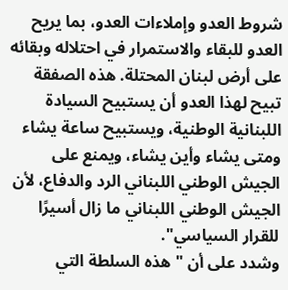شروط العدو وإملاءات العدو، بما يريح العدو للبقاء والاستمرار في احتلاله وبقائه على أرض لبنان المحتلة. هذه الصفقة تبيح لهذا العدو أن يستبيح السيادة اللبنانية الوطنية، ويستبيح ساعة يشاء ومتى يشاء وأين يشاء، ويمنع على الجيش الوطني اللبناني الرد والدفاع، لأن الجيش الوطني اللبناني ما زال أسيرًا للقرار السياسي".
وشدد على أن "هذه السلطة التي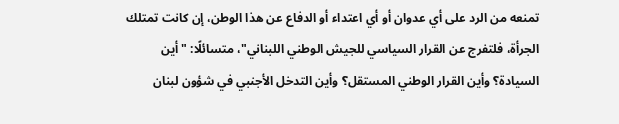تمنعه من الرد على أي عدوان أو أي اعتداء أو الدفاع عن هذا الوطن، إن كانت تمتلك الجرأة، فلتفرج عن القرار السياسي للجيش الوطني اللبناني"، متسائلًا: "أين السيادة؟ وأين القرار الوطني المستقل؟ وأين التدخل الأجنبي في شؤون لبنان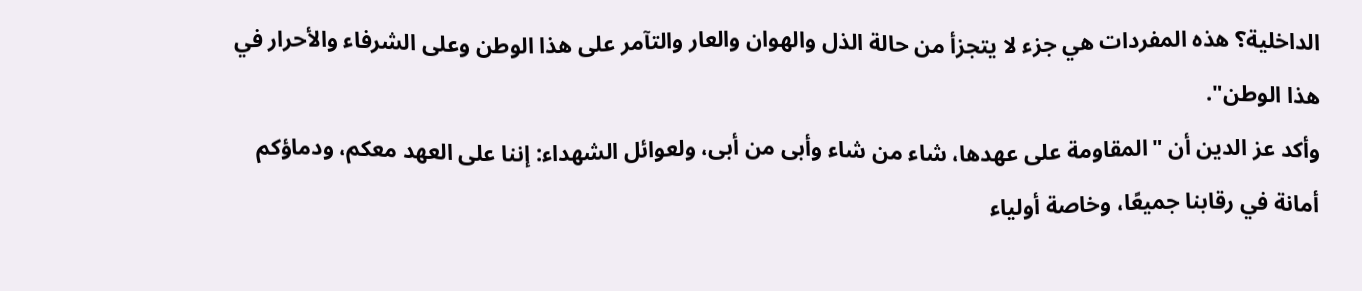الداخلية؟ هذه المفردات هي جزء لا يتجزأ من حالة الذل والهوان والعار والتآمر على هذا الوطن وعلى الشرفاء والأحرار في هذا الوطن".
وأكد عز الدين أن "المقاومة على عهدها، شاء من شاء وأبى من أبى، ولعوائل الشهداء: إننا على العهد معكم، ودماؤكم أمانة في رقابنا جميعًا، وخاصة أولياء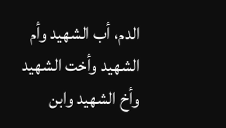الدم، أب الشهيد وأم الشهيد وأخت الشهيد وأخ الشهيد وابن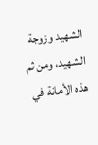الشهيد وزوجة الشهيد، ومن ثم هذه الأمانة في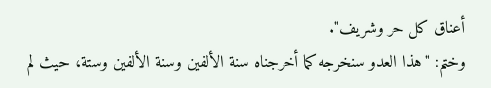أعناق كل حر وشريف".
وختم: "هذا العدو سنخرجه كما أخرجناه سنة الألفين وسنة الألفين وستة، حيث لم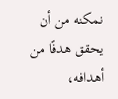نمكنه من أن يحقق هدفًا من أهدافه،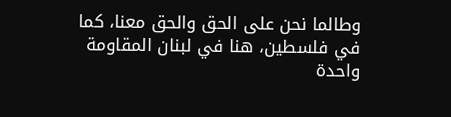وطالما نحن على الحق والحق معنا، كما في فلسطين، هنا في لبنان المقاومة واحدة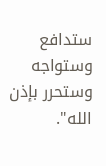ستدافع وستواجه وستحرر بإذن الله".